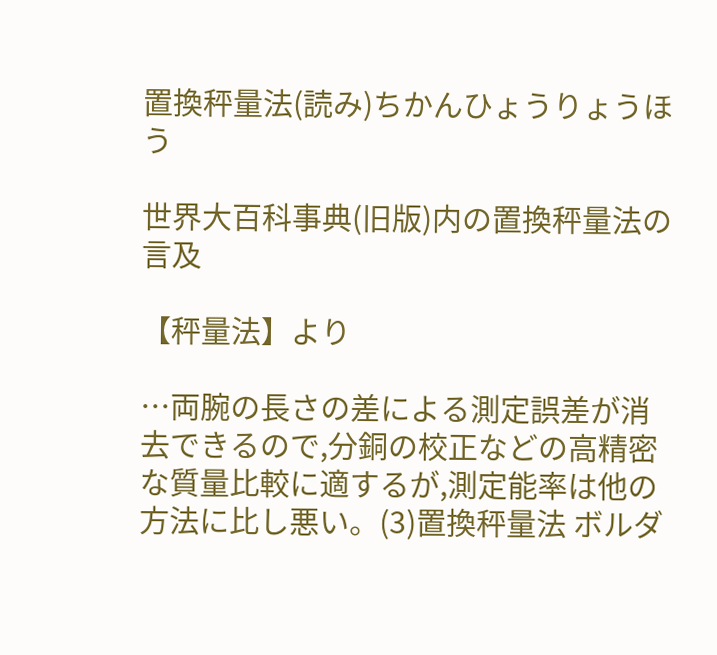置換秤量法(読み)ちかんひょうりょうほう

世界大百科事典(旧版)内の置換秤量法の言及

【秤量法】より

…両腕の長さの差による測定誤差が消去できるので,分銅の校正などの高精密な質量比較に適するが,測定能率は他の方法に比し悪い。(3)置換秤量法 ボルダ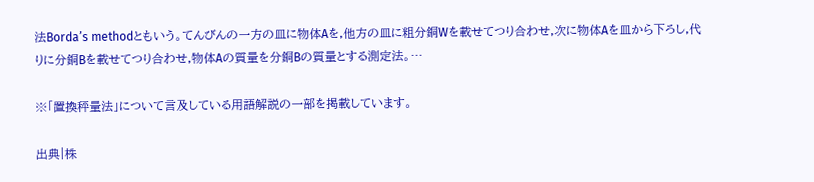法Borda’s methodともいう。てんびんの一方の皿に物体Aを,他方の皿に粗分銅Wを載せてつり合わせ,次に物体Aを皿から下ろし,代りに分銅Bを載せてつり合わせ,物体Aの質量を分銅Bの質量とする測定法。…

※「置換秤量法」について言及している用語解説の一部を掲載しています。

出典|株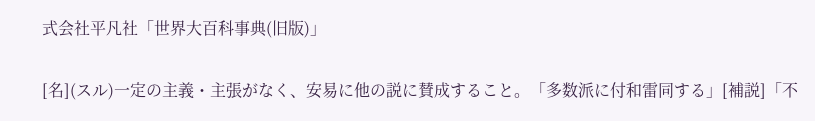式会社平凡社「世界大百科事典(旧版)」

[名](スル)一定の主義・主張がなく、安易に他の説に賛成すること。「多数派に付和雷同する」[補説]「不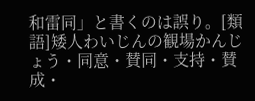和雷同」と書くのは誤り。[類語]矮人わいじんの観場かんじょう・同意・賛同・支持・賛成・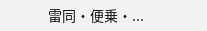雷同・便乗・...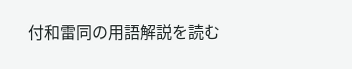付和雷同の用語解説を読む